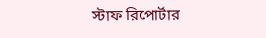স্টাফ রিপোর্টার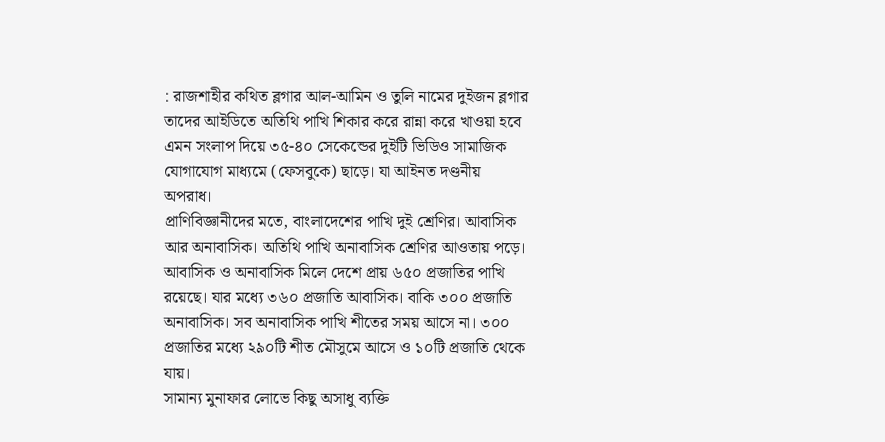: রাজশাহীর কথিত ব্লগার আল-আমিন ও তুলি নামের দুইজন ব্লগার তাদের আইডিতে অতিথি পাখি শিকার করে রান্না করে খাওয়া হবে এমন সংলাপ দিয়ে ৩৫-৪০ সেকেন্ডের দুইটি ভিডিও সামাজিক যোগাযোগ মাধ্যমে (ফেসবুকে) ছাড়ে। যা আইনত দণ্ডনীয় অপরাধ।
প্রাণিবিজ্ঞানীদের মতে, বাংলাদেশের পাখি দুই শ্রেণির। আবাসিক আর অনাবাসিক। অতিথি পাখি অনাবাসিক শ্রেণির আওতায় পড়ে। আবাসিক ও অনাবাসিক মিলে দেশে প্রায় ৬৫০ প্রজাতির পাখি রয়েছে। যার মধ্যে ৩৬০ প্রজাতি আবাসিক। বাকি ৩০০ প্রজাতি অনাবাসিক। সব অনাবাসিক পাখি শীতের সময় আসে না। ৩০০ প্রজাতির মধ্যে ২৯০টি শীত মৌসুমে আসে ও ১০টি প্রজাতি থেকে যায়।
সামান্য মুনাফার লোভে কিছু অসাধু ব্যক্তি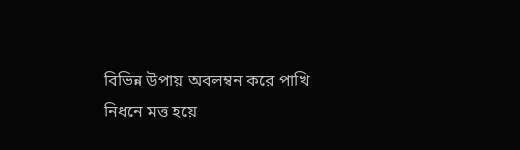বিভিন্ন উপায় অবলম্বন করে পাখি নিধনে মত্ত হয়ে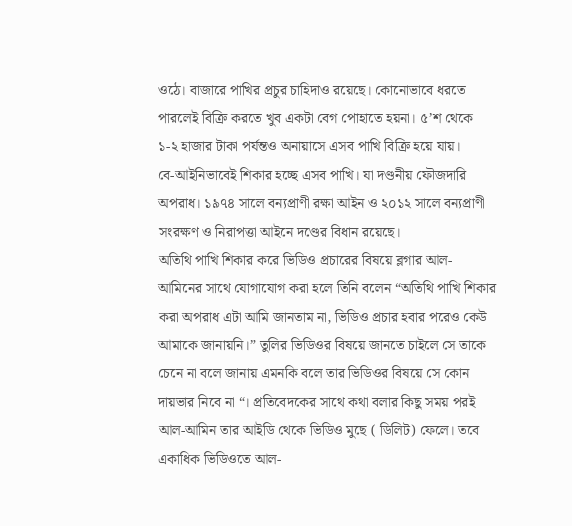ওঠে। বাজারে পাখির প্রচুর চাহিদাও রয়েছে। কোনোভাবে ধরতে পারলেই বিক্রি করতে খুব একটা বেগ পোহাতে হয়না। ৫’শ থেকে ১-২ হাজার টাকা পর্যন্তও অনায়াসে এসব পাখি বিক্রি হয়ে যায়।
বে-আইনিভাবেই শিকার হচ্ছে এসব পাখি। যা দণ্ডনীয় ফৌজদারি অপরাধ। ১৯৭৪ সালে বন্যপ্রাণী রক্ষা আইন ও ২০১২ সালে বন্যপ্রাণী সংরক্ষণ ও নিরাপত্তা আইনে দণ্ডের বিধান রয়েছে।
অতিথি পাখি শিকার করে ভিডিও প্রচারের বিষয়ে ব্লগার আল-আমিনের সাথে যোগাযোগ করা হলে তিনি বলেন “অতিথি পাখি শিকার করা অপরাধ এটা আমি জানতাম না, ভিডিও প্রচার হবার পরেও কেউ আমাকে জানায়নি।” তুলির ভিডিওর বিষয়ে জানতে চাইলে সে তাকে চেনে না বলে জানায় এমনকি বলে তার ভিডিওর বিষয়ে সে কোন দায়ভার নিবে না “। প্রতিবেদকের সাথে কথা বলার কিছু সময় পরই আল-আমিন তার আইডি থেকে ভিডিও মুছে ( ডিলিট) ফেলে। তবে একাধিক ভিডিওতে আল-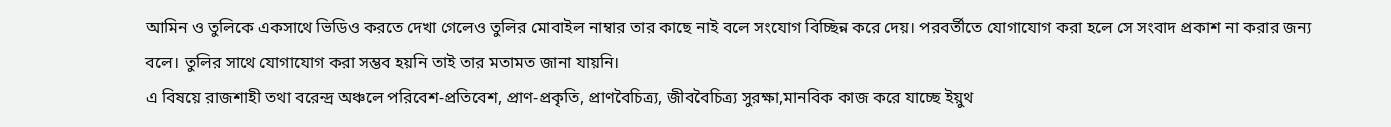আমিন ও তুলিকে একসাথে ভিডিও করতে দেখা গেলেও তুলির মোবাইল নাম্বার তার কাছে নাই বলে সংযোগ বিচ্ছিন্ন করে দেয়। পরবর্তীতে যোগাযোগ করা হলে সে সংবাদ প্রকাশ না করার জন্য বলে। তুলির সাথে যোগাযোগ করা সম্ভব হয়নি তাই তার মতামত জানা যায়নি।
এ বিষয়ে রাজশাহী তথা বরেন্দ্র অঞ্চলে পরিবেশ-প্রতিবেশ, প্রাণ-প্রকৃতি, প্রাণবৈচিত্র্য, জীববৈচিত্র্য সুরক্ষা,মানবিক কাজ করে যাচ্ছে ইয়ুথ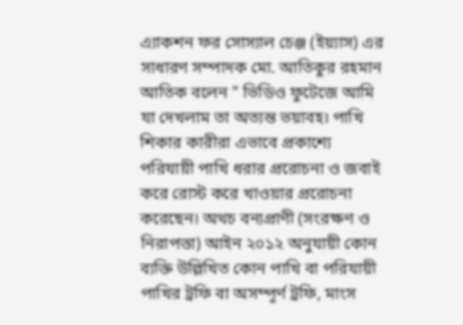এ্যাকশন ফর সোস্যাল চেঞ্জ (ইয়্যাস) এর সাধারণ সম্পাদক মো. আতিকুর রহমান আতিক বলেন ” ভিডিও ফুটেজে আমি যা দেখলাম তা অত্যন্ত ভয়াবহ। পাখি শিকার কারীরা এভাবে প্রকাশ্যে পরিযায়ী পাখি ধরার প্ররোচনা ও জবাই করে রোস্ট করে খাওয়ার প্ররোচনা করেছেন। অথচ বন্যপ্রাণী (সংরক্ষণ ও নিরাপত্তা) আইন ২০১২ অনুযায়ী কোন ব্যক্তি উল্লিখিত কোন পাখি বা পরিযায়ী পাখির ট্রফি বা অসম্পূর্ণ ট্রফি, মাংস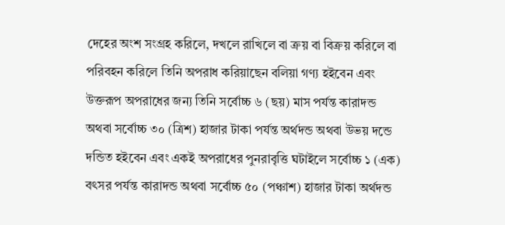দেহের অংশ সংগ্রহ করিলে, দখলে রাখিলে বা ক্রয় বা বিক্রয় করিলে বা পরিবহন করিলে তিনি অপরাধ করিয়াছেন বলিয়া গণ্য হইবেন এবং উক্তরূপ অপরাধের জন্য তিনি সর্বোচ্চ ৬ (ছয়) মাস পর্যন্ত কারাদন্ড অথবা সর্বোচ্চ ৩০ (ত্রিশ) হাজার টাকা পর্যন্ত অর্থদন্ড অথবা উভয় দন্ডে দন্ডিত হইবেন এবং একই অপরাধের পুনরাবৃত্তি ঘটাইলে সর্বোচ্চ ১ (এক) বৎসর পর্যন্ত কারাদন্ড অথবা সর্বোচ্চ ৫০ (পঞ্চাশ) হাজার টাকা অর্থদন্ড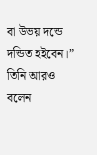বা উভয় দন্ডে দন্ডিত হইবেন।”
তিনি আরও বলেন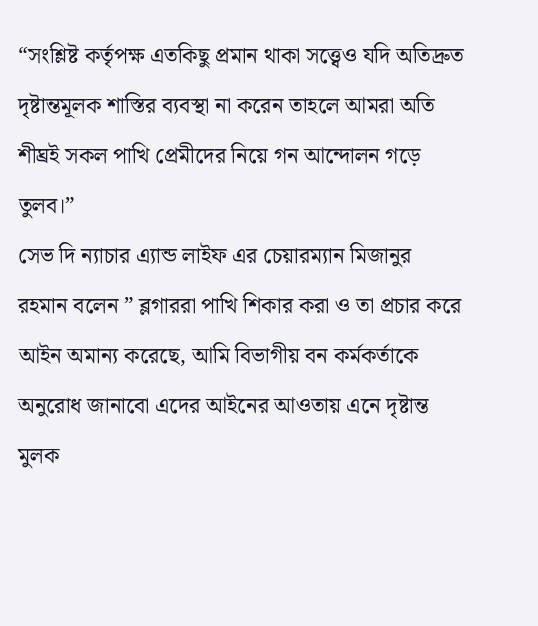“সংশ্লিষ্ট কর্তৃপক্ষ এতকিছু প্রমান থাকা সত্ত্বেও যদি অতিদ্রুত দৃষ্টান্তমূলক শাস্তির ব্যবস্থা না করেন তাহলে আমরা অতি শীঘ্রই সকল পাখি প্রেমীদের নিয়ে গন আন্দোলন গড়ে তুলব।”
সেভ দি ন্যাচার এ্যান্ড লাইফ এর চেয়ারম্যান মিজানুর রহমান বলেন ” ব্লগাররা পাখি শিকার করা ও তা প্রচার করে আইন অমান্য করেছে, আমি বিভাগীয় বন কর্মকর্তাকে অনুরোধ জানাবো এদের আইনের আওতায় এনে দৃষ্টান্ত মুলক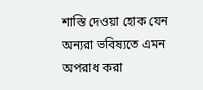শাস্তি দেওয়া হোক যেন অন্যরা ভবিষ্যতে এমন অপরাধ করা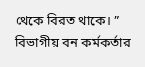থেকে বিরত থাকে। ”
বিভাগীয় বন কর্মকর্তার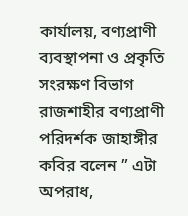কার্যালয়, বণ্যপ্রাণী ব্যবস্থাপনা ও প্রকৃতি সংরক্ষণ বিভাগ রাজশাহীর বণ্যপ্রাণী পরিদর্শক জাহাঙ্গীর কবির বলেন ” এটা অপরাধ,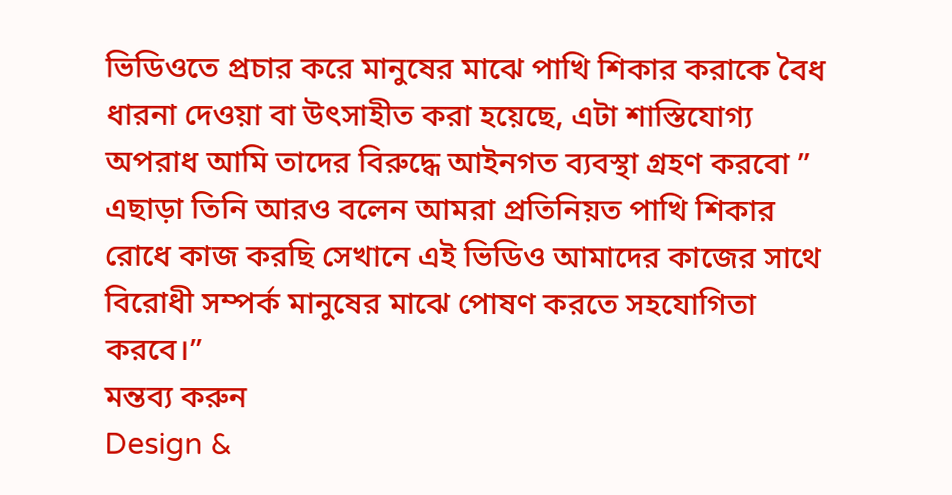ভিডিওতে প্রচার করে মানুষের মাঝে পাখি শিকার করাকে বৈধ ধারনা দেওয়া বা উৎসাহীত করা হয়েছে, এটা শাস্তিযোগ্য অপরাধ আমি তাদের বিরুদ্ধে আইনগত ব্যবস্থা গ্রহণ করবো ” এছাড়া তিনি আরও বলেন আমরা প্রতিনিয়ত পাখি শিকার রোধে কাজ করছি সেখানে এই ভিডিও আমাদের কাজের সাথে বিরোধী সম্পর্ক মানুষের মাঝে পোষণ করতে সহযোগিতা করবে।”
মন্তব্য করুন
Design &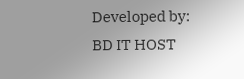Developed by: BD IT HOST